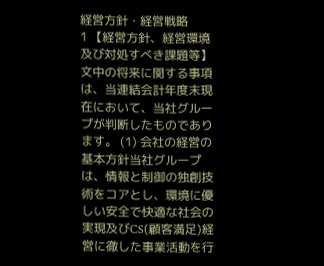経営方針・経営戦略
1 【経営方針、経営環境及び対処すべき課題等】文中の将来に関する事項は、当連結会計年度末現在において、当社グループが判断したものであります。 (1) 会社の経営の基本方針当社グループは、情報と制御の独創技術をコアとし、環境に優しい安全で快適な社会の実現及びCS(顧客満足)経営に徹した事業活動を行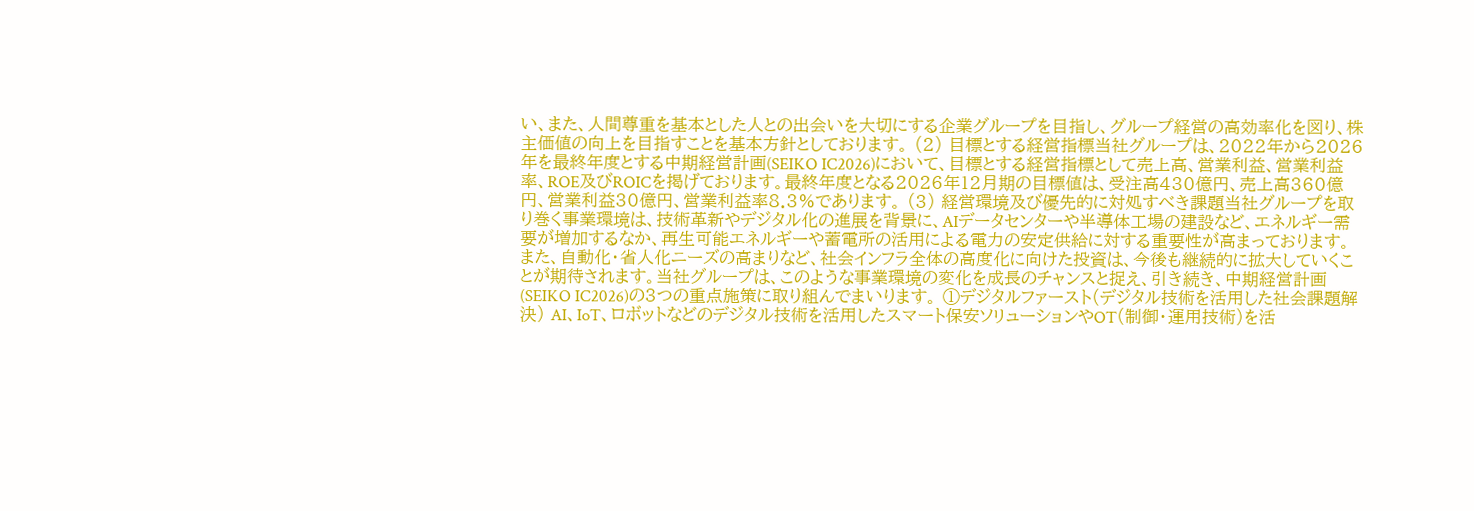い、また、人間尊重を基本とした人との出会いを大切にする企業グループを目指し、グループ経営の高効率化を図り、株主価値の向上を目指すことを基本方針としております。 (2) 目標とする経営指標当社グループは、2022年から2026年を最終年度とする中期経営計画(SEIKO IC2026)において、目標とする経営指標として売上高、営業利益、営業利益率、ROE及びROICを掲げております。最終年度となる2026年12月期の目標値は、受注高430億円、売上高360億円、営業利益30億円、営業利益率8.3%であります。 (3) 経営環境及び優先的に対処すべき課題当社グループを取り巻く事業環境は、技術革新やデジタル化の進展を背景に、AIデータセンターや半導体工場の建設など、エネルギー需要が増加するなか、再生可能エネルギーや蓄電所の活用による電力の安定供給に対する重要性が高まっております。また、自動化・省人化ニーズの高まりなど、社会インフラ全体の高度化に向けた投資は、今後も継続的に拡大していくことが期待されます。当社グループは、このような事業環境の変化を成長のチャンスと捉え、引き続き、中期経営計画(SEIKO IC2026)の3つの重点施策に取り組んでまいります。 ①デジタルファースト(デジタル技術を活用した社会課題解決) AI、IoT、ロボットなどのデジタル技術を活用したスマート保安ソリューションやOT(制御・運用技術)を活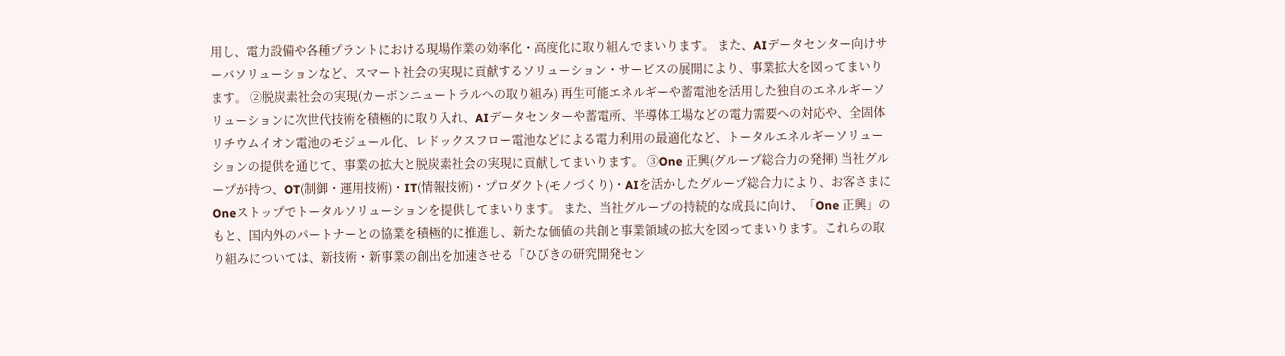用し、電力設備や各種プラントにおける現場作業の効率化・高度化に取り組んでまいります。 また、AIデータセンター向けサーバソリューションなど、スマート社会の実現に貢献するソリューション・サービスの展開により、事業拡大を図ってまいります。 ②脱炭素社会の実現(カーボンニュートラルへの取り組み) 再生可能エネルギーや蓄電池を活用した独自のエネルギーソリューションに次世代技術を積極的に取り入れ、AIデータセンターや蓄電所、半導体工場などの電力需要への対応や、全固体リチウムイオン電池のモジュール化、レドックスフロー電池などによる電力利用の最適化など、トータルエネルギーソリューションの提供を通じて、事業の拡大と脱炭素社会の実現に貢献してまいります。 ③One 正興(グループ総合力の発揮) 当社グループが持つ、OT(制御・運用技術)・IT(情報技術)・プロダクト(モノづくり)・AIを活かしたグループ総合力により、お客さまにOneストップでトータルソリューションを提供してまいります。 また、当社グループの持続的な成長に向け、「One 正興」のもと、国内外のパートナーとの協業を積極的に推進し、新たな価値の共創と事業領域の拡大を図ってまいります。これらの取り組みについては、新技術・新事業の創出を加速させる「ひびきの研究開発セン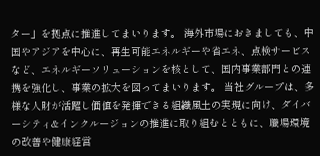ター」を拠点に推進してまいります。 海外市場におきましても、中国やアジアを中心に、再生可能エネルギーや省エネ、点検サービスなど、エネルギーソリューションを核として、国内事業部門との連携を強化し、事業の拡大を図ってまいります。 当社グループは、多様な人財が活躍し価値を発揮できる組織風土の実現に向け、ダイバーシティ&インクルージョンの推進に取り組むとともに、職場環境の改善や健康経営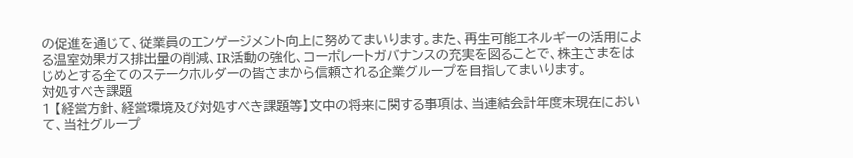の促進を通じて、従業員のエンゲージメント向上に努めてまいります。また、再生可能エネルギーの活用による温室効果ガス排出量の削減、IR活動の強化、コーポレートガバナンスの充実を図ることで、株主さまをはじめとする全てのステークホルダーの皆さまから信頼される企業グループを目指してまいります。
対処すべき課題
1 【経営方針、経営環境及び対処すべき課題等】文中の将来に関する事項は、当連結会計年度末現在において、当社グループ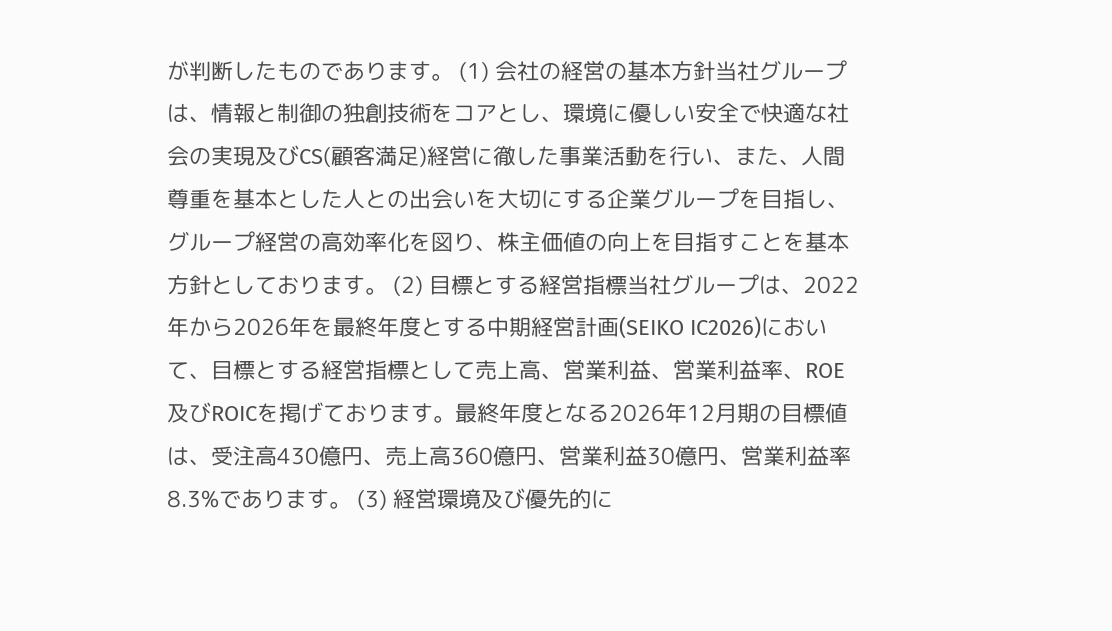が判断したものであります。 (1) 会社の経営の基本方針当社グループは、情報と制御の独創技術をコアとし、環境に優しい安全で快適な社会の実現及びCS(顧客満足)経営に徹した事業活動を行い、また、人間尊重を基本とした人との出会いを大切にする企業グループを目指し、グループ経営の高効率化を図り、株主価値の向上を目指すことを基本方針としております。 (2) 目標とする経営指標当社グループは、2022年から2026年を最終年度とする中期経営計画(SEIKO IC2026)において、目標とする経営指標として売上高、営業利益、営業利益率、ROE及びROICを掲げております。最終年度となる2026年12月期の目標値は、受注高430億円、売上高360億円、営業利益30億円、営業利益率8.3%であります。 (3) 経営環境及び優先的に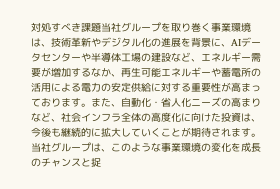対処すべき課題当社グループを取り巻く事業環境は、技術革新やデジタル化の進展を背景に、AIデータセンターや半導体工場の建設など、エネルギー需要が増加するなか、再生可能エネルギーや蓄電所の活用による電力の安定供給に対する重要性が高まっております。また、自動化・省人化ニーズの高まりなど、社会インフラ全体の高度化に向けた投資は、今後も継続的に拡大していくことが期待されます。当社グループは、このような事業環境の変化を成長のチャンスと捉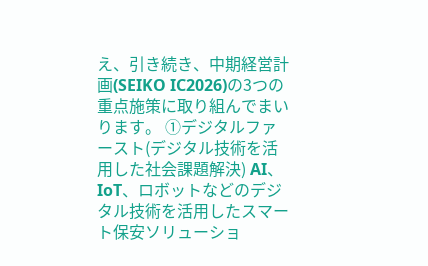え、引き続き、中期経営計画(SEIKO IC2026)の3つの重点施策に取り組んでまいります。 ①デジタルファースト(デジタル技術を活用した社会課題解決) AI、IoT、ロボットなどのデジタル技術を活用したスマート保安ソリューショ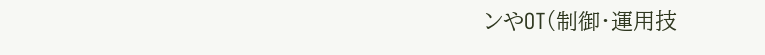ンやOT(制御・運用技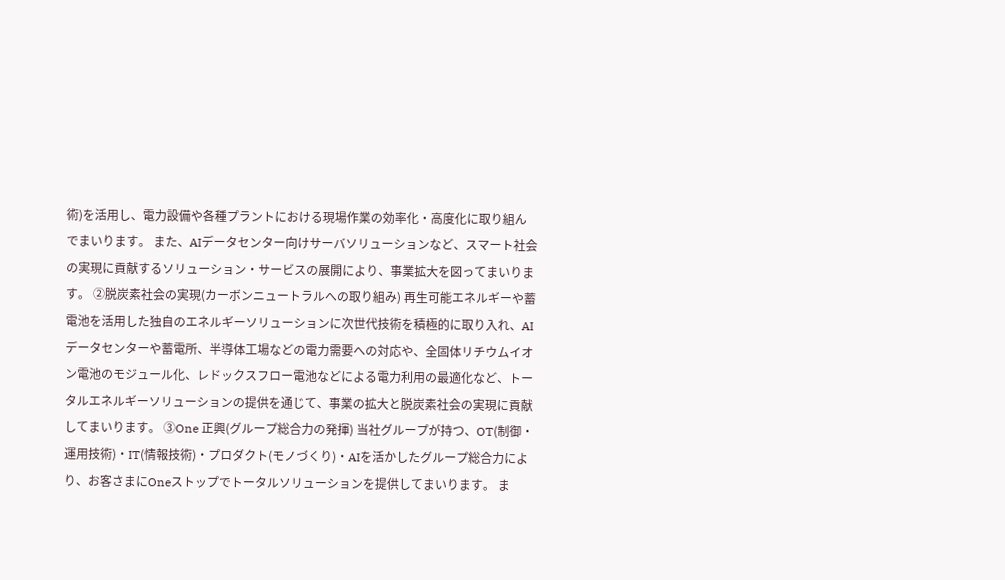術)を活用し、電力設備や各種プラントにおける現場作業の効率化・高度化に取り組んでまいります。 また、AIデータセンター向けサーバソリューションなど、スマート社会の実現に貢献するソリューション・サービスの展開により、事業拡大を図ってまいります。 ②脱炭素社会の実現(カーボンニュートラルへの取り組み) 再生可能エネルギーや蓄電池を活用した独自のエネルギーソリューションに次世代技術を積極的に取り入れ、AIデータセンターや蓄電所、半導体工場などの電力需要への対応や、全固体リチウムイオン電池のモジュール化、レドックスフロー電池などによる電力利用の最適化など、トータルエネルギーソリューションの提供を通じて、事業の拡大と脱炭素社会の実現に貢献してまいります。 ③One 正興(グループ総合力の発揮) 当社グループが持つ、OT(制御・運用技術)・IT(情報技術)・プロダクト(モノづくり)・AIを活かしたグループ総合力により、お客さまにOneストップでトータルソリューションを提供してまいります。 ま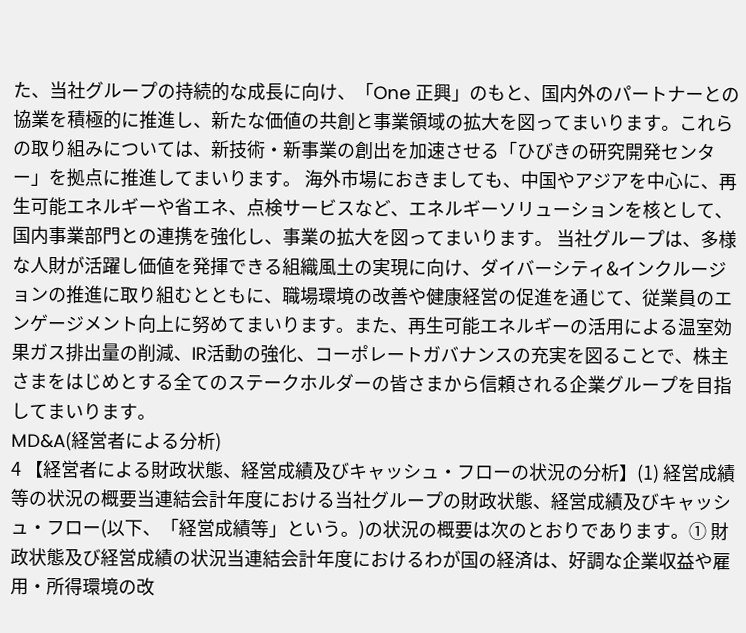た、当社グループの持続的な成長に向け、「One 正興」のもと、国内外のパートナーとの協業を積極的に推進し、新たな価値の共創と事業領域の拡大を図ってまいります。これらの取り組みについては、新技術・新事業の創出を加速させる「ひびきの研究開発センター」を拠点に推進してまいります。 海外市場におきましても、中国やアジアを中心に、再生可能エネルギーや省エネ、点検サービスなど、エネルギーソリューションを核として、国内事業部門との連携を強化し、事業の拡大を図ってまいります。 当社グループは、多様な人財が活躍し価値を発揮できる組織風土の実現に向け、ダイバーシティ&インクルージョンの推進に取り組むとともに、職場環境の改善や健康経営の促進を通じて、従業員のエンゲージメント向上に努めてまいります。また、再生可能エネルギーの活用による温室効果ガス排出量の削減、IR活動の強化、コーポレートガバナンスの充実を図ることで、株主さまをはじめとする全てのステークホルダーの皆さまから信頼される企業グループを目指してまいります。
MD&A(経営者による分析)
4 【経営者による財政状態、経営成績及びキャッシュ・フローの状況の分析】(1) 経営成績等の状況の概要当連結会計年度における当社グループの財政状態、経営成績及びキャッシュ・フロー(以下、「経営成績等」という。)の状況の概要は次のとおりであります。① 財政状態及び経営成績の状況当連結会計年度におけるわが国の経済は、好調な企業収益や雇用・所得環境の改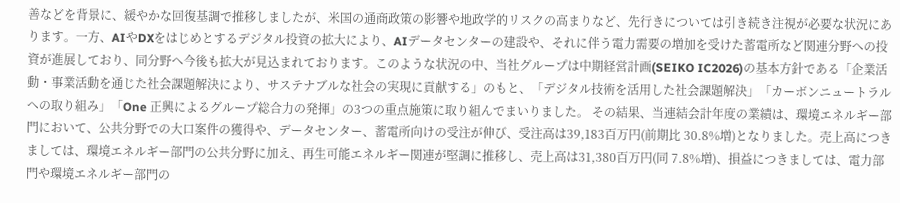善などを背景に、緩やかな回復基調で推移しましたが、米国の通商政策の影響や地政学的リスクの高まりなど、先行きについては引き続き注視が必要な状況にあります。一方、AIやDXをはじめとするデジタル投資の拡大により、AIデータセンターの建設や、それに伴う電力需要の増加を受けた蓄電所など関連分野への投資が進展しており、同分野へ今後も拡大が見込まれております。このような状況の中、当社グループは中期経営計画(SEIKO IC2026)の基本方針である「企業活動・事業活動を通じた社会課題解決により、サステナブルな社会の実現に貢献する」のもと、「デジタル技術を活用した社会課題解決」「カーボンニュートラルへの取り組み」「One 正興によるグループ総合力の発揮」の3つの重点施策に取り組んでまいりました。 その結果、当連結会計年度の業績は、環境エネルギー部門において、公共分野での大口案件の獲得や、データセンター、蓄電所向けの受注が伸び、受注高は39,183百万円(前期比 30.8%増)となりました。売上高につきましては、環境エネルギー部門の公共分野に加え、再生可能エネルギー関連が堅調に推移し、売上高は31,380百万円(同 7.8%増)、損益につきましては、電力部門や環境エネルギー部門の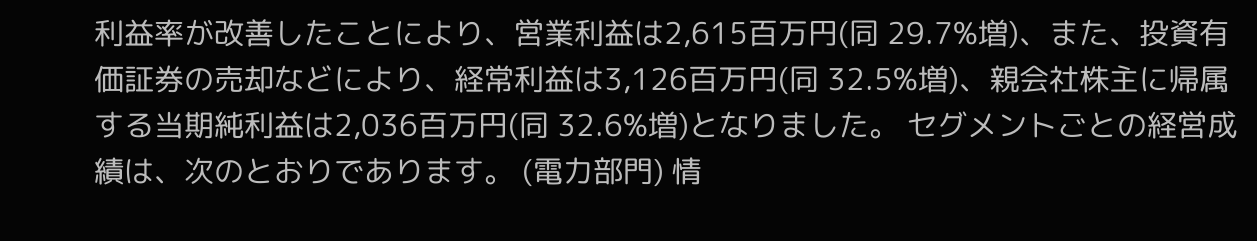利益率が改善したことにより、営業利益は2,615百万円(同 29.7%増)、また、投資有価証券の売却などにより、経常利益は3,126百万円(同 32.5%増)、親会社株主に帰属する当期純利益は2,036百万円(同 32.6%増)となりました。 セグメントごとの経営成績は、次のとおりであります。 (電力部門) 情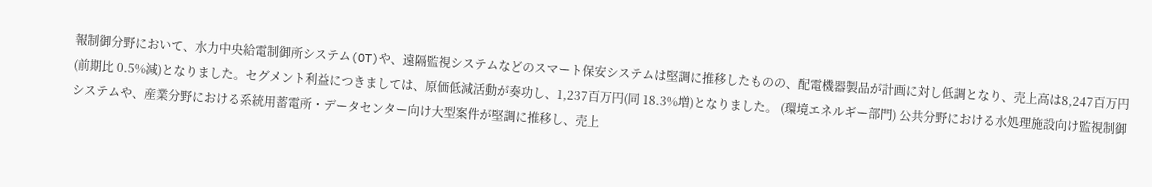報制御分野において、水力中央給電制御所システム(OT)や、遠隔監視システムなどのスマート保安システムは堅調に推移したものの、配電機器製品が計画に対し低調となり、売上高は8,247百万円(前期比 0.5%減)となりました。セグメント利益につきましては、原価低減活動が奏功し、1,237百万円(同 18.3%増)となりました。 (環境エネルギー部門) 公共分野における水処理施設向け監視制御システムや、産業分野における系統用蓄電所・データセンター向け大型案件が堅調に推移し、売上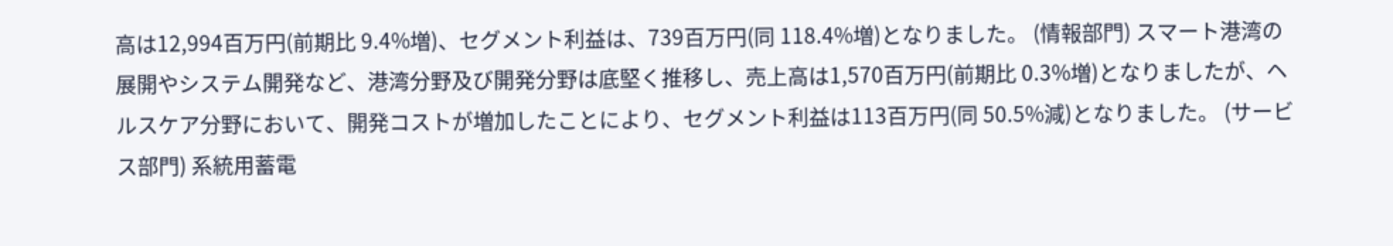高は12,994百万円(前期比 9.4%増)、セグメント利益は、739百万円(同 118.4%増)となりました。 (情報部門) スマート港湾の展開やシステム開発など、港湾分野及び開発分野は底堅く推移し、売上高は1,570百万円(前期比 0.3%増)となりましたが、ヘルスケア分野において、開発コストが増加したことにより、セグメント利益は113百万円(同 50.5%減)となりました。 (サービス部門) 系統用蓄電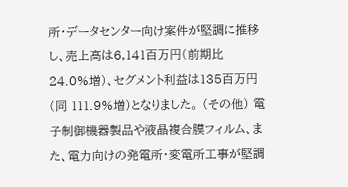所・データセンター向け案件が堅調に推移し、売上高は6,141百万円(前期比 24.0%増)、セグメント利益は135百万円(同 111.9%増)となりました。 (その他) 電子制御機器製品や液晶複合膜フィルム、また、電力向けの発電所・変電所工事が堅調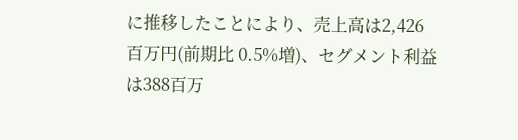に推移したことにより、売上高は2,426百万円(前期比 0.5%増)、セグメント利益は388百万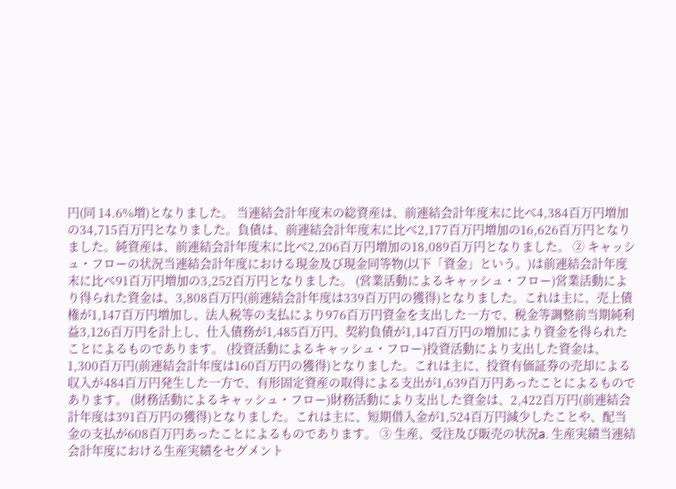円(同 14.6%増)となりました。 当連結会計年度末の総資産は、前連結会計年度末に比べ4,384百万円増加の34,715百万円となりました。負債は、前連結会計年度末に比べ2,177百万円増加の16,626百万円となりました。純資産は、前連結会計年度末に比べ2,206百万円増加の18,089百万円となりました。 ② キャッシュ・フローの状況当連結会計年度における現金及び現金同等物(以下「資金」という。)は前連結会計年度末に比べ91百万円増加の3,252百万円となりました。 (営業活動によるキャッシュ・フロー)営業活動により得られた資金は、3,808百万円(前連結会計年度は339百万円の獲得)となりました。これは主に、売上債権が1,147百万円増加し、法人税等の支払により976百万円資金を支出した一方で、税金等調整前当期純利益3,126百万円を計上し、仕入債務が1,485百万円、契約負債が1,147百万円の増加により資金を得られたことによるものであります。 (投資活動によるキャッシュ・フロー)投資活動により支出した資金は、1,300百万円(前連結会計年度は160百万円の獲得)となりました。これは主に、投資有価証券の売却による収入が484百万円発生した一方で、有形固定資産の取得による支出が1,639百万円あったことによるものであります。 (財務活動によるキャッシュ・フロー)財務活動により支出した資金は、2,422百万円(前連結会計年度は391百万円の獲得)となりました。これは主に、短期借入金が1,524百万円減少したことや、配当金の支払が608百万円あったことによるものであります。 ③ 生産、受注及び販売の状況a. 生産実績当連結会計年度における生産実績をセグメント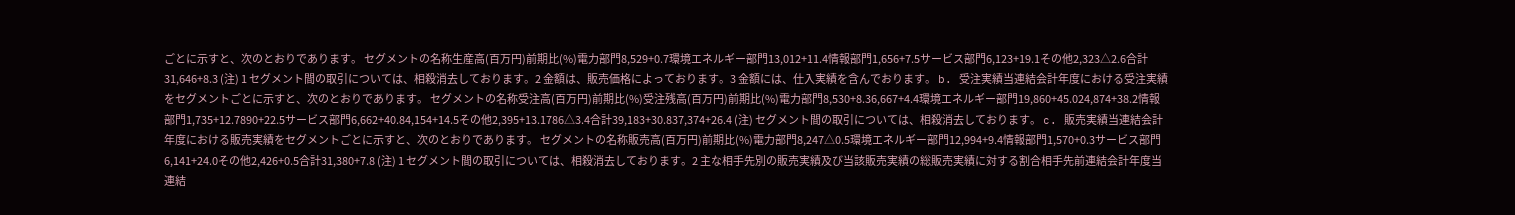ごとに示すと、次のとおりであります。 セグメントの名称生産高(百万円)前期比(%)電力部門8,529+0.7環境エネルギー部門13,012+11.4情報部門1,656+7.5サービス部門6,123+19.1その他2,323△2.6合計31,646+8.3 (注) 1 セグメント間の取引については、相殺消去しております。2 金額は、販売価格によっております。3 金額には、仕入実績を含んでおります。 b. 受注実績当連結会計年度における受注実績をセグメントごとに示すと、次のとおりであります。 セグメントの名称受注高(百万円)前期比(%)受注残高(百万円)前期比(%)電力部門8,530+8.36,667+4.4環境エネルギー部門19,860+45.024,874+38.2情報部門1,735+12.7890+22.5サービス部門6,662+40.84,154+14.5その他2,395+13.1786△3.4合計39,183+30.837,374+26.4 (注) セグメント間の取引については、相殺消去しております。 c. 販売実績当連結会計年度における販売実績をセグメントごとに示すと、次のとおりであります。 セグメントの名称販売高(百万円)前期比(%)電力部門8,247△0.5環境エネルギー部門12,994+9.4情報部門1,570+0.3サービス部門6,141+24.0その他2,426+0.5合計31,380+7.8 (注) 1 セグメント間の取引については、相殺消去しております。2 主な相手先別の販売実績及び当該販売実績の総販売実績に対する割合相手先前連結会計年度当連結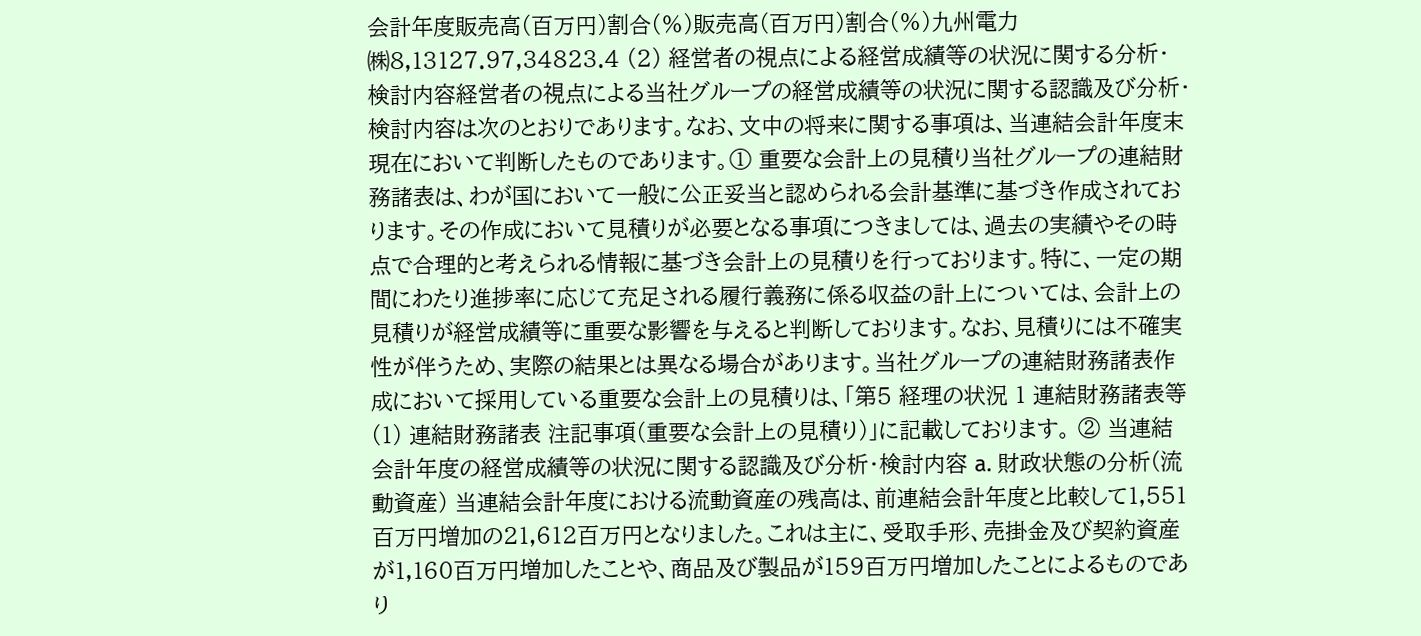会計年度販売高(百万円)割合(%)販売高(百万円)割合(%)九州電力㈱8,13127.97,34823.4 (2) 経営者の視点による経営成績等の状況に関する分析・検討内容経営者の視点による当社グループの経営成績等の状況に関する認識及び分析・検討内容は次のとおりであります。なお、文中の将来に関する事項は、当連結会計年度末現在において判断したものであります。① 重要な会計上の見積り当社グループの連結財務諸表は、わが国において一般に公正妥当と認められる会計基準に基づき作成されております。その作成において見積りが必要となる事項につきましては、過去の実績やその時点で合理的と考えられる情報に基づき会計上の見積りを行っております。特に、一定の期間にわたり進捗率に応じて充足される履行義務に係る収益の計上については、会計上の見積りが経営成績等に重要な影響を与えると判断しております。なお、見積りには不確実性が伴うため、実際の結果とは異なる場合があります。当社グループの連結財務諸表作成において採用している重要な会計上の見積りは、「第5 経理の状況 1 連結財務諸表等 (1) 連結財務諸表 注記事項(重要な会計上の見積り)」に記載しております。 ② 当連結会計年度の経営成績等の状況に関する認識及び分析・検討内容 a. 財政状態の分析(流動資産) 当連結会計年度における流動資産の残高は、前連結会計年度と比較して1,551百万円増加の21,612百万円となりました。これは主に、受取手形、売掛金及び契約資産が1,160百万円増加したことや、商品及び製品が159百万円増加したことによるものであり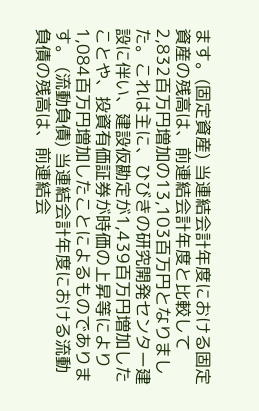ます。(固定資産) 当連結会計年度における固定資産の残高は、前連結会計年度と比較して2,832百万円増加の13,103百万円となりました。これは主に、ひびきの研究開発センター建設に伴い、建設仮勘定が1,439百万円増加したことや、投資有価証券が時価の上昇等により1,084百万円増加したことによるものであります。 (流動負債) 当連結会計年度における流動負債の残高は、前連結会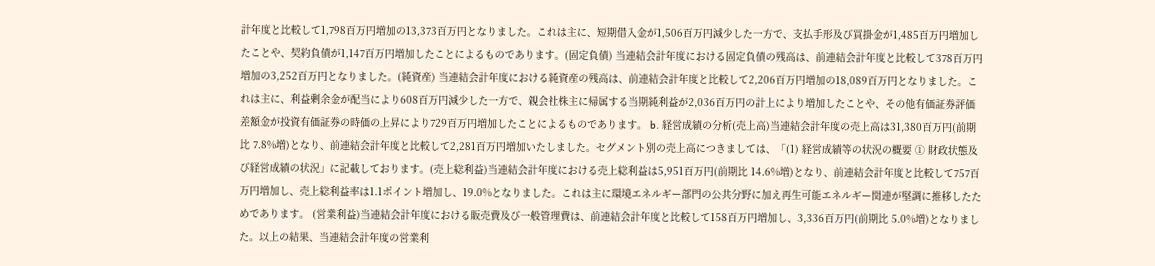計年度と比較して1,798百万円増加の13,373百万円となりました。これは主に、短期借入金が1,506百万円減少した一方で、支払手形及び買掛金が1,485百万円増加したことや、契約負債が1,147百万円増加したことによるものであります。(固定負債) 当連結会計年度における固定負債の残高は、前連結会計年度と比較して378百万円増加の3,252百万円となりました。(純資産) 当連結会計年度における純資産の残高は、前連結会計年度と比較して2,206百万円増加の18,089百万円となりました。これは主に、利益剰余金が配当により608百万円減少した一方で、親会社株主に帰属する当期純利益が2,036百万円の計上により増加したことや、その他有価証券評価差額金が投資有価証券の時価の上昇により729百万円増加したことによるものであります。 b. 経営成績の分析(売上高)当連結会計年度の売上高は31,380百万円(前期比 7.8%増)となり、前連結会計年度と比較して2,281百万円増加いたしました。セグメント別の売上高につきましては、「(1) 経営成績等の状況の概要 ① 財政状態及び経営成績の状況」に記載しております。(売上総利益)当連結会計年度における売上総利益は5,951百万円(前期比 14.6%増)となり、前連結会計年度と比較して757百万円増加し、売上総利益率は1.1ポイント増加し、19.0%となりました。これは主に環境エネルギー部門の公共分野に加え再生可能エネルギー関連が堅調に推移したためであります。 (営業利益)当連結会計年度における販売費及び一般管理費は、前連結会計年度と比較して158百万円増加し、3,336百万円(前期比 5.0%増)となりました。以上の結果、当連結会計年度の営業利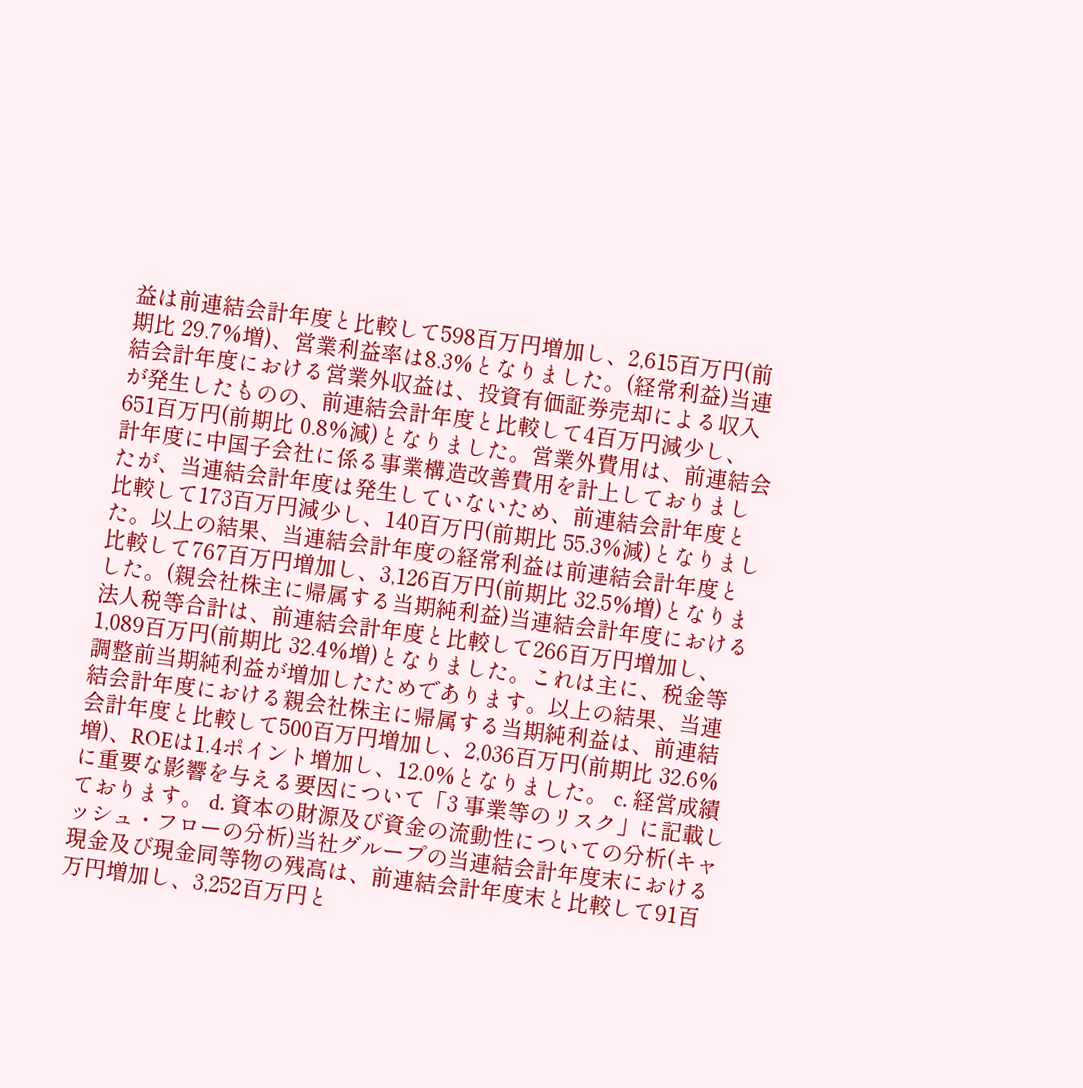益は前連結会計年度と比較して598百万円増加し、2,615百万円(前期比 29.7%増)、営業利益率は8.3%となりました。(経常利益)当連結会計年度における営業外収益は、投資有価証券売却による収入が発生したものの、前連結会計年度と比較して4百万円減少し、651百万円(前期比 0.8%減)となりました。営業外費用は、前連結会計年度に中国子会社に係る事業構造改善費用を計上しておりましたが、当連結会計年度は発生していないため、前連結会計年度と比較して173百万円減少し、140百万円(前期比 55.3%減)となりました。以上の結果、当連結会計年度の経常利益は前連結会計年度と比較して767百万円増加し、3,126百万円(前期比 32.5%増)となりました。(親会社株主に帰属する当期純利益)当連結会計年度における法人税等合計は、前連結会計年度と比較して266百万円増加し、1,089百万円(前期比 32.4%増)となりました。これは主に、税金等調整前当期純利益が増加したためであります。以上の結果、当連結会計年度における親会社株主に帰属する当期純利益は、前連結会計年度と比較して500百万円増加し、2,036百万円(前期比 32.6%増)、ROEは1.4ポイント増加し、12.0%となりました。 c. 経営成績に重要な影響を与える要因について「3 事業等のリスク」に記載しております。 d. 資本の財源及び資金の流動性についての分析(キャッシュ・フローの分析)当社グループの当連結会計年度末における現金及び現金同等物の残高は、前連結会計年度末と比較して91百万円増加し、3,252百万円と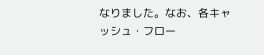なりました。なお、各キャッシュ・フロー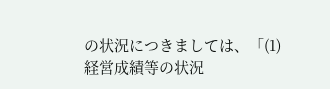の状況につきましては、「(1) 経営成績等の状況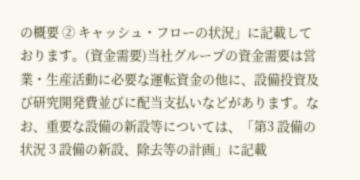の概要 ② キャッシュ・フローの状況」に記載しております。(資金需要)当社グループの資金需要は営業・生産活動に必要な運転資金の他に、設備投資及び研究開発費並びに配当支払いなどがあります。なお、重要な設備の新設等については、「第3 設備の状況 3 設備の新設、除去等の計画」に記載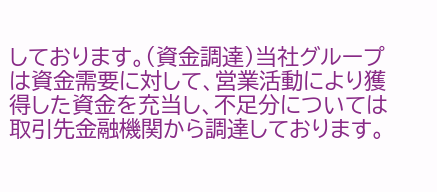しております。(資金調達)当社グループは資金需要に対して、営業活動により獲得した資金を充当し、不足分については取引先金融機関から調達しております。